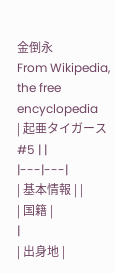金倒永
From Wikipedia, the free encyclopedia
| 起亜タイガース #5 | |
|---|---|
| 基本情報 | |
| 国籍 |
|
| 出身地 |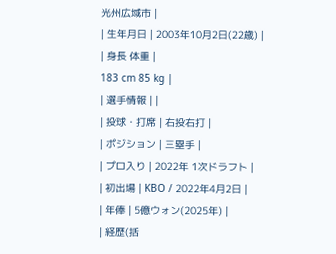光州広域市 |
| 生年月日 | 2003年10月2日(22歳) |
| 身長 体重 |
183 cm 85 kg |
| 選手情報 | |
| 投球・打席 | 右投右打 |
| ポジション | 三塁手 |
| プロ入り | 2022年 1次ドラフト |
| 初出場 | KBO / 2022年4月2日 |
| 年俸 | 5億ウォン(2025年) |
| 経歴(括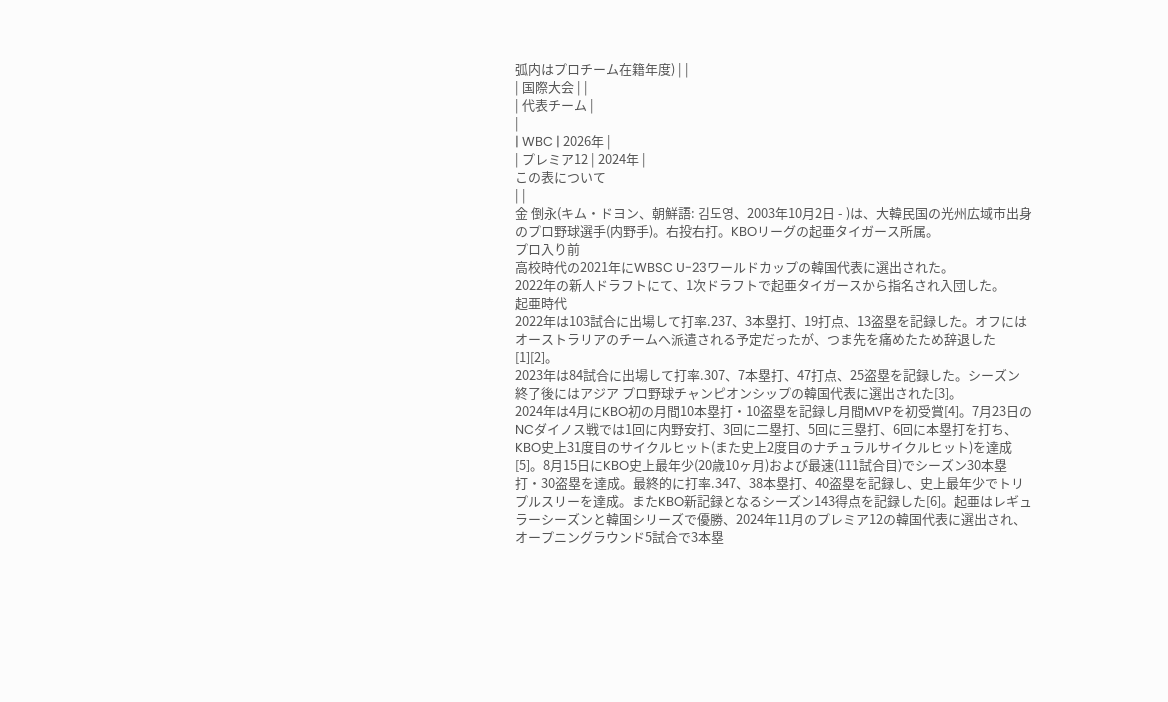弧内はプロチーム在籍年度) | |
| 国際大会 | |
| 代表チーム |
|
| WBC | 2026年 |
| プレミア12 | 2024年 |
この表について
| |
金 倒永(キム・ドヨン、朝鮮語: 김도영、2003年10月2日 - )は、大韓民国の光州広域市出身のプロ野球選手(内野手)。右投右打。KBOリーグの起亜タイガース所属。
プロ入り前
高校時代の2021年にWBSC U-23ワールドカップの韓国代表に選出された。
2022年の新人ドラフトにて、1次ドラフトで起亜タイガースから指名され入団した。
起亜時代
2022年は103試合に出場して打率.237、3本塁打、19打点、13盗塁を記録した。オフにはオーストラリアのチームへ派遣される予定だったが、つま先を痛めたため辞退した[1][2]。
2023年は84試合に出場して打率.307、7本塁打、47打点、25盗塁を記録した。シーズン終了後にはアジア プロ野球チャンピオンシップの韓国代表に選出された[3]。
2024年は4月にKBO初の月間10本塁打・10盗塁を記録し月間MVPを初受賞[4]。7月23日のNCダイノス戦では1回に内野安打、3回に二塁打、5回に三塁打、6回に本塁打を打ち、KBO史上31度目のサイクルヒット(また史上2度目のナチュラルサイクルヒット)を達成[5]。8月15日にKBO史上最年少(20歳10ヶ月)および最速(111試合目)でシーズン30本塁打・30盗塁を達成。最終的に打率.347、38本塁打、40盗塁を記録し、史上最年少でトリプルスリーを達成。またKBO新記録となるシーズン143得点を記録した[6]。起亜はレギュラーシーズンと韓国シリーズで優勝、2024年11月のプレミア12の韓国代表に選出され、オープニングラウンド5試合で3本塁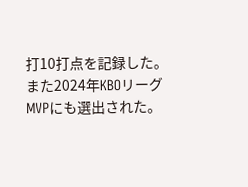打10打点を記録した。また2024年KBOリーグMVPにも選出された。